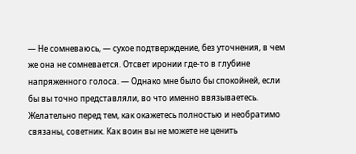— Не сомневаюсь, — сухое подтверждение, без уточнения, в чем же она не сомневается. Отсвет иронии где-то в глубине напряженного голоса. — Однако мне было бы спокойней, если бы вы точно представляли, во что именно ввязываетесь. Желательно перед тем, как окажетесь полностью и необратимо связаны, советник. Как воин вы не можете не ценить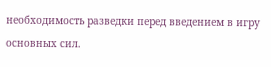необходимость разведки перед введением в игру основных сил.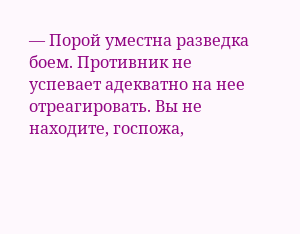— Порой уместна разведка боем. Противник не успевает адекватно на нее отреагировать. Вы не находите, госпожа,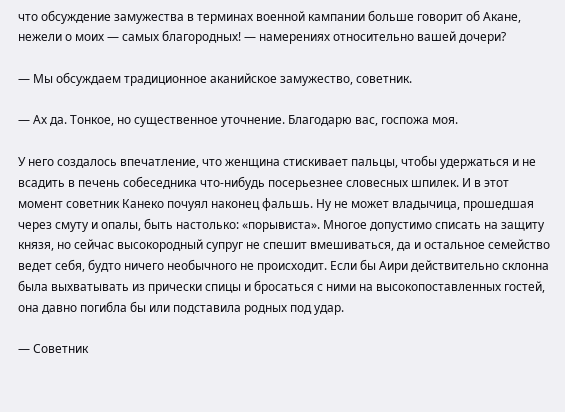что обсуждение замужества в терминах военной кампании больше говорит об Акане, нежели о моих — самых благородных! — намерениях относительно вашей дочери?

— Мы обсуждаем традиционное аканийское замужество, советник.

— Ах да. Тонкое, но существенное уточнение. Благодарю вас, госпожа моя.

У него создалось впечатление, что женщина стискивает пальцы, чтобы удержаться и не всадить в печень собеседника что-нибудь посерьезнее словесных шпилек. И в этот момент советник Канеко почуял наконец фальшь. Ну не может владычица, прошедшая через смуту и опалы, быть настолько: «порывиста». Многое допустимо списать на защиту князя, но сейчас высокородный супруг не спешит вмешиваться, да и остальное семейство ведет себя, будто ничего необычного не происходит. Если бы Аири действительно склонна была выхватывать из прически спицы и бросаться с ними на высокопоставленных гостей, она давно погибла бы или подставила родных под удар.

— Советник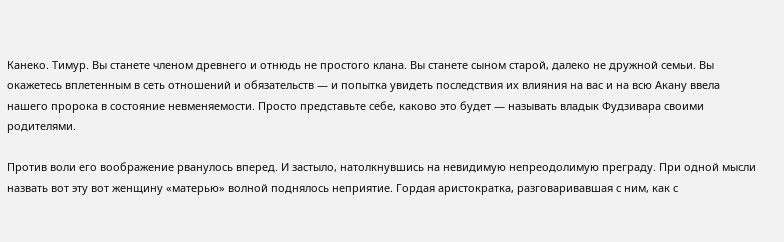Канеко. Тимур. Вы станете членом древнего и отнюдь не простого клана. Вы станете сыном старой, далеко не дружной семьи. Вы окажетесь вплетенным в сеть отношений и обязательств — и попытка увидеть последствия их влияния на вас и на всю Акану ввела нашего пророка в состояние невменяемости. Просто представьте себе, каково это будет — называть владык Фудзивара своими родителями.

Против воли его воображение рванулось вперед. И застыло, натолкнувшись на невидимую непреодолимую преграду. При одной мысли назвать вот эту вот женщину «матерью» волной поднялось неприятие. Гордая аристократка, разговаривавшая с ним, как с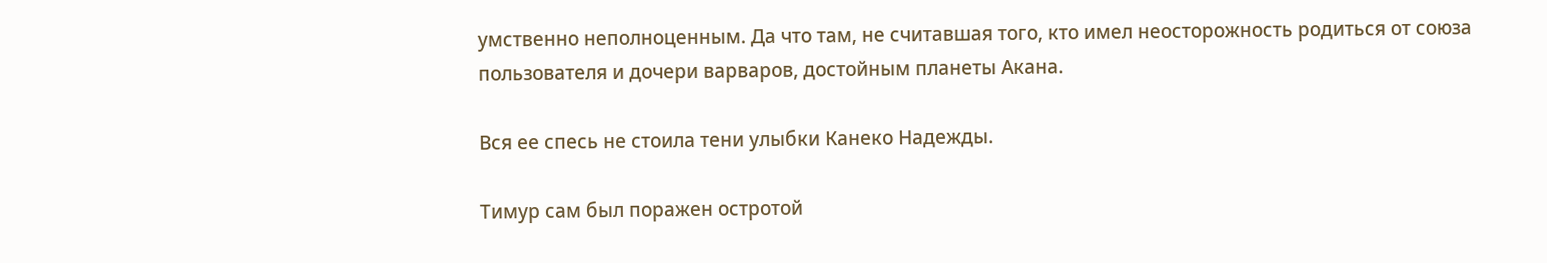умственно неполноценным. Да что там, не считавшая того, кто имел неосторожность родиться от союза пользователя и дочери варваров, достойным планеты Акана.

Вся ее спесь не стоила тени улыбки Канеко Надежды.

Тимур сам был поражен остротой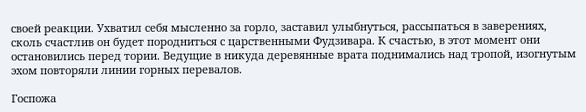своей реакции. Ухватил себя мысленно за горло, заставил улыбнуться, рассыпаться в заверениях, сколь счастлив он будет породниться с царственными Фудзивара. К счастью, в этот момент они остановились перед тории. Ведущие в никуда деревянные врата поднимались над тропой, изогнутым эхом повторяли линии горных перевалов.

Госпожа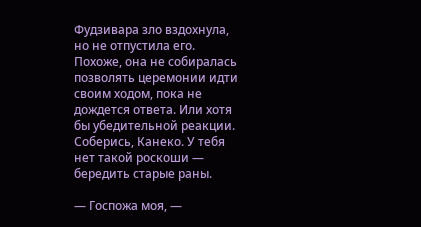Фудзивара зло вздохнула, но не отпустила его. Похоже, она не собиралась позволять церемонии идти своим ходом, пока не дождется ответа. Или хотя бы убедительной реакции. Соберись, Канеко. У тебя нет такой роскоши — бередить старые раны.

— Госпожа моя, —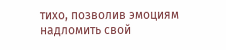тихо, позволив эмоциям надломить свой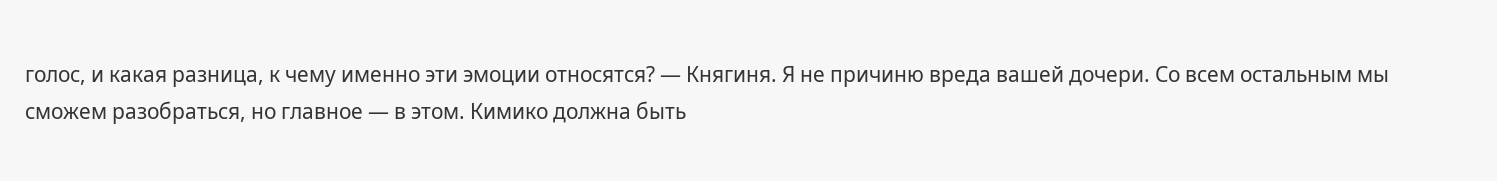голос, и какая разница, к чему именно эти эмоции относятся? — Княгиня. Я не причиню вреда вашей дочери. Со всем остальным мы сможем разобраться, но главное — в этом. Кимико должна быть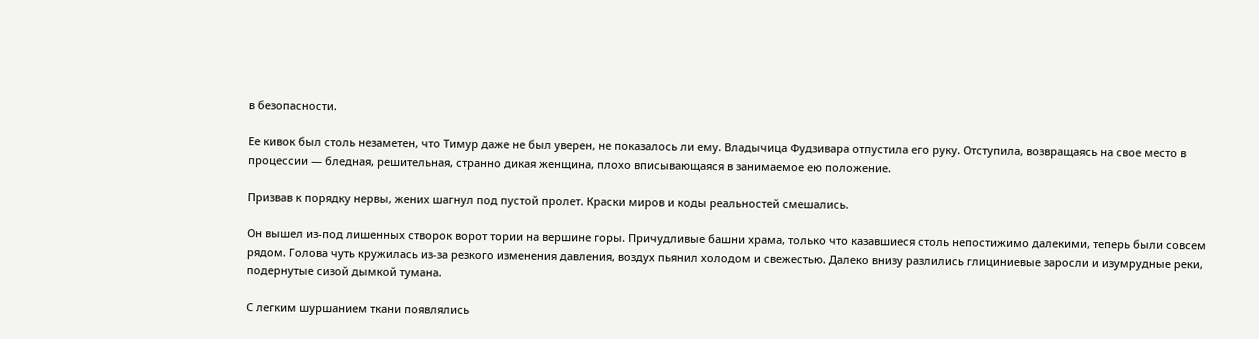в безопасности.

Ее кивок был столь незаметен, что Тимур даже не был уверен, не показалось ли ему. Владычица Фудзивара отпустила его руку. Отступила, возвращаясь на свое место в процессии — бледная, решительная, странно дикая женщина, плохо вписывающаяся в занимаемое ею положение.

Призвав к порядку нервы, жених шагнул под пустой пролет. Краски миров и коды реальностей смешались.

Он вышел из-под лишенных створок ворот тории на вершине горы. Причудливые башни храма, только что казавшиеся столь непостижимо далекими, теперь были совсем рядом. Голова чуть кружилась из-за резкого изменения давления, воздух пьянил холодом и свежестью. Далеко внизу разлились глициниевые заросли и изумрудные реки, подернутые сизой дымкой тумана.

С легким шуршанием ткани появлялись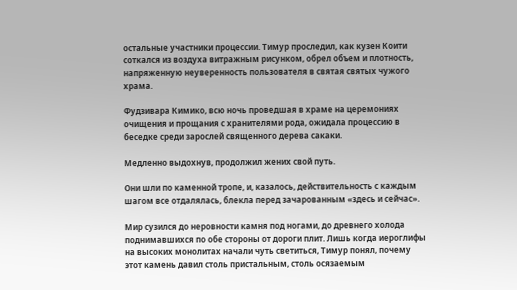остальные участники процессии. Тимур проследил, как кузен Коити соткался из воздуха витражным рисунком, обрел объем и плотность, напряженную неуверенность пользователя в святая святых чужого храма.

Фудзивара Кимико, всю ночь проведшая в храме на церемониях очищения и прощания с хранителями рода, ожидала процессию в беседке среди зарослей священного дерева сакаки.

Медленно выдохнув, продолжил жених свой путь.

Они шли по каменной тропе, и, казалось, действительность с каждым шагом все отдалялась, блекла перед зачарованным «здесь и сейчас».

Мир сузился до неровности камня под ногами, до древнего холода поднимавшихся по обе стороны от дороги плит. Лишь когда иероглифы на высоких монолитах начали чуть светиться, Тимур понял, почему этот камень давил столь пристальным, столь осязаемым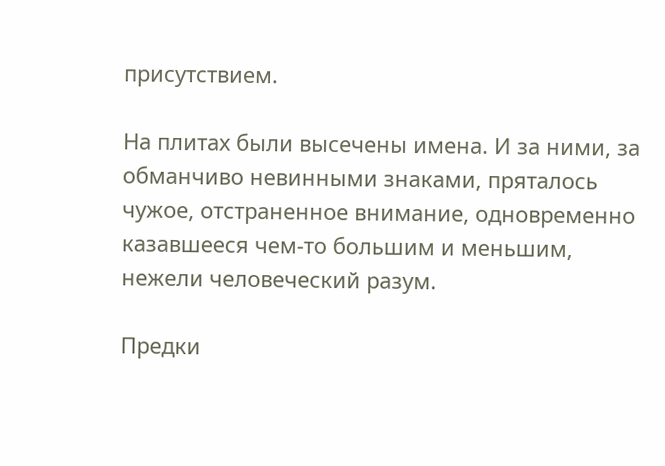присутствием.

На плитах были высечены имена. И за ними, за обманчиво невинными знаками, пряталось чужое, отстраненное внимание, одновременно казавшееся чем-то большим и меньшим, нежели человеческий разум.

Предки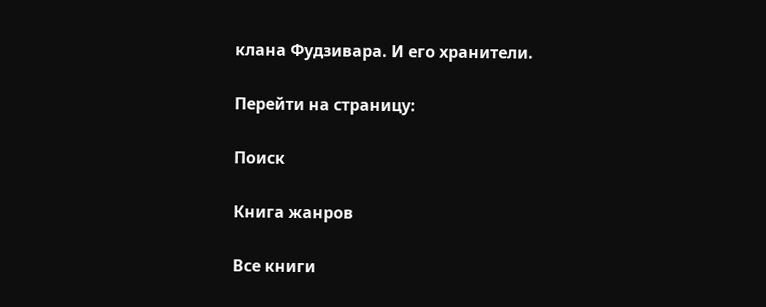клана Фудзивара. И его хранители.

Перейти на страницу:

Поиск

Книга жанров

Все книги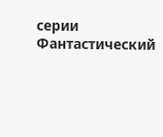серии Фантастический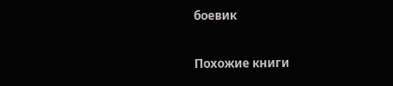боевик

Похожие книги